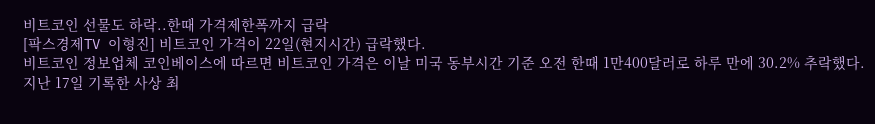비트코인 선물도 하락..한때 가격제한폭까지 급락
[팍스경제TV 이형진] 비트코인 가격이 22일(현지시간) 급락했다.
비트코인 정보업체 코인베이스에 따르면 비트코인 가격은 이날 미국 동부시간 기준 오전 한때 1만400달러로 하루 만에 30.2% 추락했다.
지난 17일 기록한 사상 최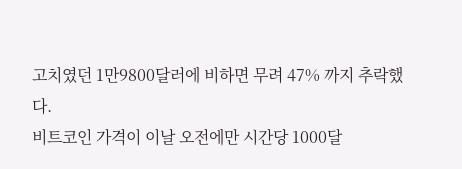고치였던 1만9800달러에 비하면 무려 47% 까지 추락했다.
비트코인 가격이 이날 오전에만 시간당 1000달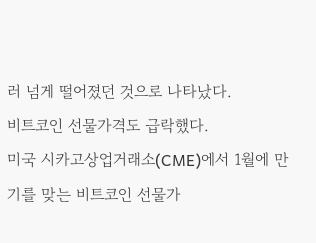러 넘게 떨어졌던 것으로 나타났다.
비트코인 선물가격도 급락했다.
미국 시카고상업거래소(CME)에서 1월에 만기를 맞는 비트코인 선물가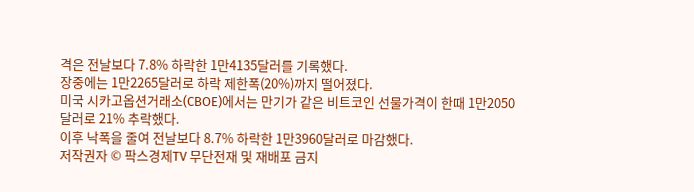격은 전날보다 7.8% 하락한 1만4135달러를 기록했다.
장중에는 1만2265달러로 하락 제한폭(20%)까지 떨어졌다.
미국 시카고옵션거래소(CBOE)에서는 만기가 같은 비트코인 선물가격이 한때 1만2050달러로 21% 추락했다.
이후 낙폭을 줄여 전날보다 8.7% 하락한 1만3960달러로 마감했다.
저작권자 © 팍스경제TV 무단전재 및 재배포 금지